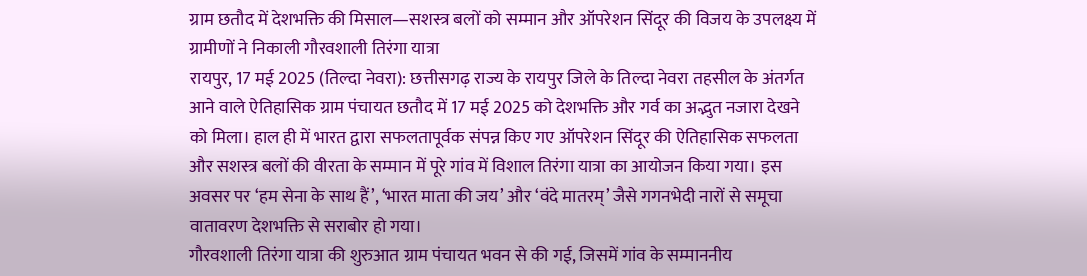ग्राम छतौद में देशभक्ति की मिसाल—सशस्त्र बलों को सम्मान और ऑपरेशन सिंदूर की विजय के उपलक्ष्य में ग्रामीणों ने निकाली गौरवशाली तिरंगा यात्रा
रायपुर, 17 मई 2025 (तिल्दा नेवरा): छत्तीसगढ़ राज्य के रायपुर जिले के तिल्दा नेवरा तहसील के अंतर्गत आने वाले ऐतिहासिक ग्राम पंचायत छतौद में 17 मई 2025 को देशभक्ति और गर्व का अद्भुत नजारा देखने को मिला। हाल ही में भारत द्वारा सफलतापूर्वक संपन्न किए गए ऑपरेशन सिंदूर की ऐतिहासिक सफलता और सशस्त्र बलों की वीरता के सम्मान में पूरे गांव में विशाल तिरंगा यात्रा का आयोजन किया गया। इस अवसर पर ‘हम सेना के साथ हैं’, ‘भारत माता की जय’ और ‘वंदे मातरम्’ जैसे गगनभेदी नारों से समूचा वातावरण देशभक्ति से सराबोर हो गया।
गौरवशाली तिरंगा यात्रा की शुरुआत ग्राम पंचायत भवन से की गई, जिसमें गांव के सम्माननीय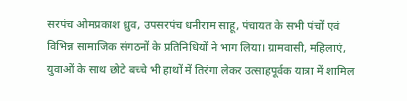सरपंच ओमप्रकाश ध्रुव, उपसरपंच धनीराम साहू, पंचायत के सभी पंचों एवं विभिन्न सामाजिक संगठनों के प्रतिनिधियों ने भाग लिया। ग्रामवासी, महिलाएं, युवाओं के साथ छोटे बच्चे भी हाथों में तिरंगा लेकर उत्साहपूर्वक यात्रा में शामिल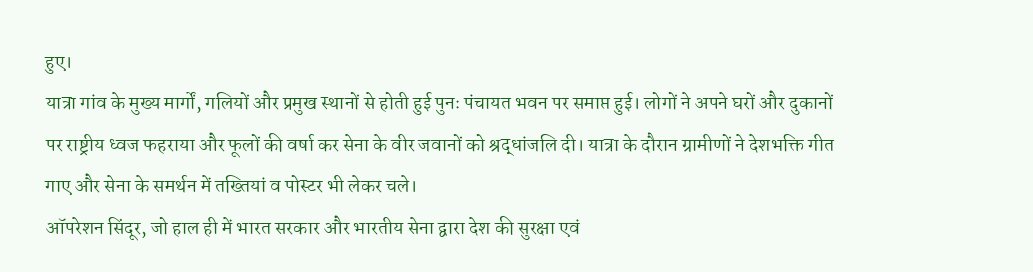हुए।
यात्रा गांव के मुख्य मार्गों, गलियों और प्रमुख स्थानों से होती हुई पुनः पंचायत भवन पर समाप्त हुई। लोगों ने अपने घरों और दुकानों पर राष्ट्रीय ध्वज फहराया और फूलों की वर्षा कर सेना के वीर जवानों को श्रद्धांजलि दी। यात्रा के दौरान ग्रामीणों ने देशभक्ति गीत गाए और सेना के समर्थन में तख्तियां व पोस्टर भी लेकर चले।
ऑपरेशन सिंदूर, जो हाल ही में भारत सरकार और भारतीय सेना द्वारा देश की सुरक्षा एवं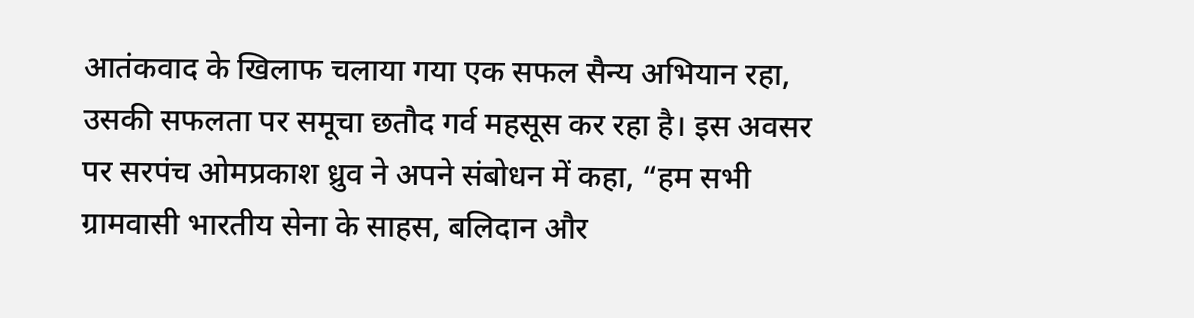आतंकवाद के खिलाफ चलाया गया एक सफल सैन्य अभियान रहा, उसकी सफलता पर समूचा छतौद गर्व महसूस कर रहा है। इस अवसर पर सरपंच ओमप्रकाश ध्रुव ने अपने संबोधन में कहा, “हम सभी ग्रामवासी भारतीय सेना के साहस, बलिदान और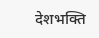देशभक्ति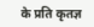के प्रति कृतज्ञ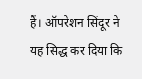हैं। ऑपरेशन सिंदूर ने यह सिद्ध कर दिया कि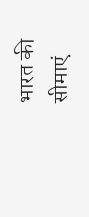भारत की सीमाएं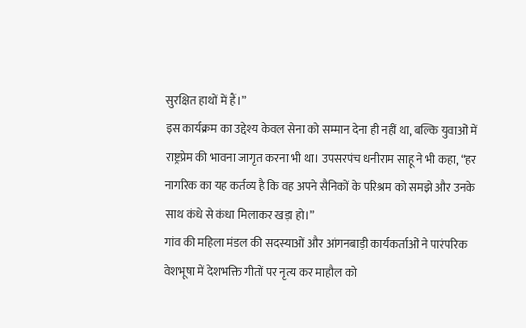सुरक्षित हाथों में हैं।”
इस कार्यक्रम का उद्देश्य केवल सेना को सम्मान देना ही नहीं था, बल्कि युवाओं में राष्ट्रप्रेम की भावना जागृत करना भी था। उपसरपंच धनीराम साहू ने भी कहा, “हर नागरिक का यह कर्तव्य है कि वह अपने सैनिकों के परिश्रम को समझे और उनके साथ कंधे से कंधा मिलाकर खड़ा हो।”
गांव की महिला मंडल की सदस्याओं और आंगनबाड़ी कार्यकर्ताओं ने पारंपरिक वेशभूषा में देशभक्ति गीतों पर नृत्य कर माहौल को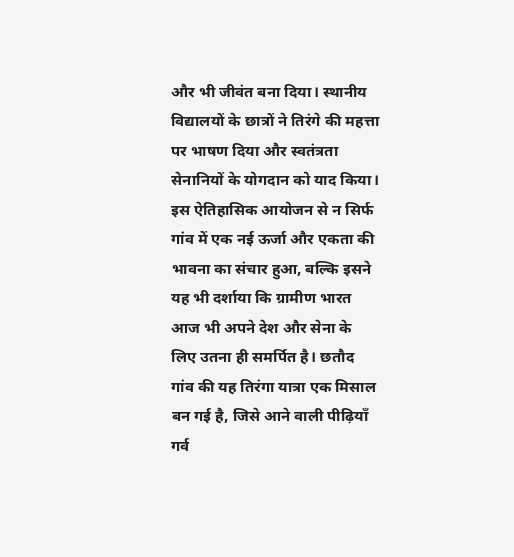और भी जीवंत बना दिया। स्थानीय विद्यालयों के छात्रों ने तिरंगे की महत्ता पर भाषण दिया और स्वतंत्रता सेनानियों के योगदान को याद किया।
इस ऐतिहासिक आयोजन से न सिर्फ गांव में एक नई ऊर्जा और एकता की भावना का संचार हुआ, बल्कि इसने यह भी दर्शाया कि ग्रामीण भारत आज भी अपने देश और सेना के लिए उतना ही समर्पित है। छतौद गांव की यह तिरंगा यात्रा एक मिसाल बन गई है, जिसे आने वाली पीढ़ियाँ गर्व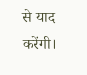से याद करेंगी।